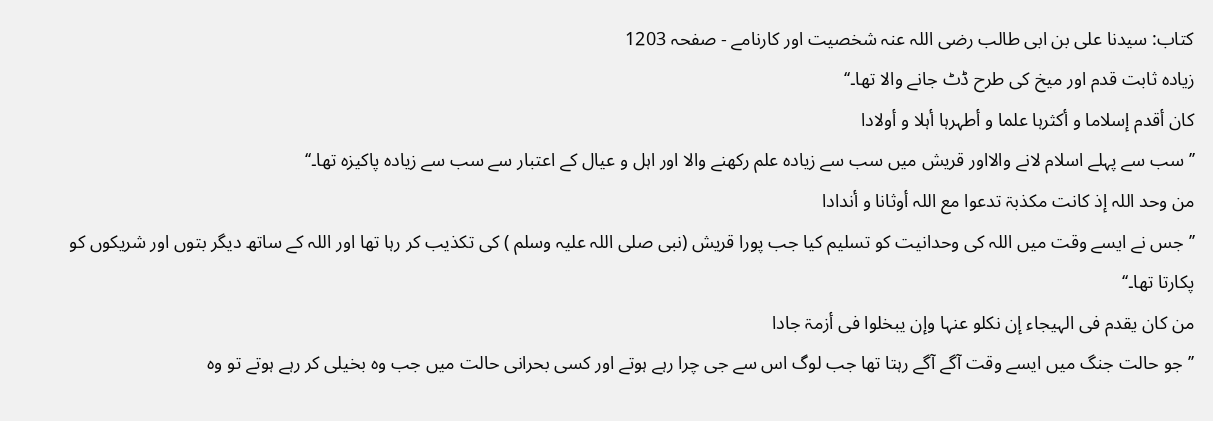کتاب: سیدنا علی بن ابی طالب رضی اللہ عنہ شخصیت اور کارنامے - صفحہ 1203
زیادہ ثابت قدم اور میخ کی طرح ڈٹ جانے والا تھا۔‘‘
کان أقدم إسلاما و أکثرہا علما و أطہرہا أہلا و أولادا
’’سب سے پہلے اسلام لانے والااور قریش میں سب سے زیادہ علم رکھنے والا اور اہل و عیال کے اعتبار سے سب سے زیادہ پاکیزہ تھا۔‘‘
من وحد اللہ إذ کانت مکذبۃ تدعوا مع اللہ أوثانا و أندادا
’’جس نے ایسے وقت میں اللہ کی وحدانیت کو تسلیم کیا جب پورا قریش (نبی صلی اللہ علیہ وسلم ) کی تکذیب کر رہا تھا اور اللہ کے ساتھ دیگر بتوں اور شریکوں کو پکارتا تھا۔‘‘
من کان یقدم فی الہیجاء إن نکلو عنہا وإن یبخلوا فی أزمۃ جادا
’’جو حالت جنگ میں ایسے وقت آگے آگے رہتا تھا جب لوگ اس سے جی چرا رہے ہوتے اور کسی بحرانی حالت میں جب وہ بخیلی کر رہے ہوتے تو وہ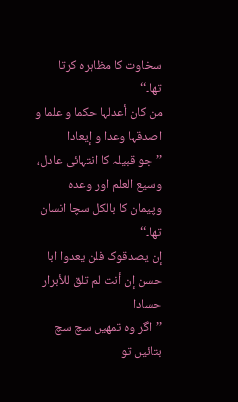سخاوت کا مظاہرہ کرتا تھا۔‘‘
من کان أعدلہا حکما و علما و اصدقہا وعدا و إیعادا
’’جو قبیلہ کا انتہائی عادل، وسیع العلم اور وعدہ وپیمان کا بالکل سچا انسان تھا۔‘‘
إن یصدقوک فلن یعدوا ابا حسن إن أنت لم تلق للأبرار حسادا
’’اگر وہ تمھیں سچ سچ بتائیں تو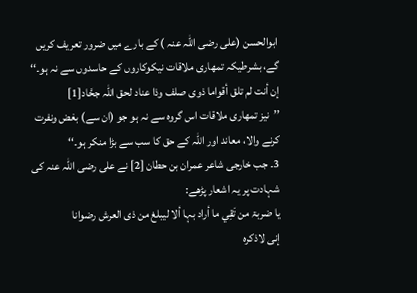ابوالحسن (علی رضی اللہ عنہ ) کے بارے میں ضرور تعریف کریں گے، بشرطیکہ تمھاری ملاقات نیکوکاروں کے حاسدوں سے نہ ہو۔‘‘
إن أنت لم تلق أقواما ذوی صلف وذا عناد لحق اللہ جحَّاد[1]
’’نیز تمھاری ملاقات اس گروہ سے نہ ہو جو (ان سے) بغض ونفرت کرنے والا، معاند اور اللہ کے حق کا سب سے بڑا منکر ہو۔‘‘
3۔ جب خارجی شاعر عمران بن حطان [2] نے علی رضی اللہ عنہ کی شہادت پر یہ اشعار پڑھے:
یا ضربۃ من تَقِي ما أراد بہا ألا لیبلغ من ذی العرش رضوانا
إنی لاذکرہ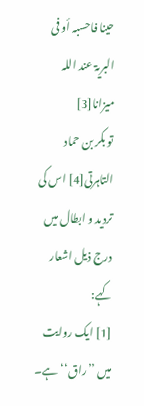حینا فاحسبہ أو فی البریۃ عند اللہ میزانا[3]
تو بکر بن حماد التاہرتی[4] اس کی تردید و ابطال میں درج ذیل اشعار کہے:
[1] ایک روایت میں ’’راق‘‘ ہے۔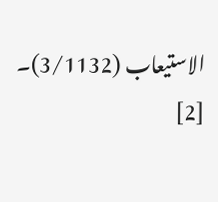الاستیعاب (3/1132)۔
[2]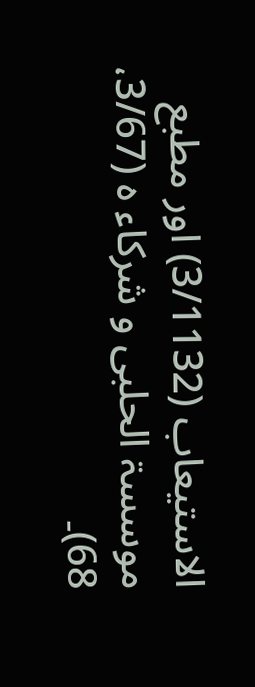الاستیعاب (3/1132) اور مطبع موسسۃ الحلبی و شرکاء ہ (3/67، 68)۔